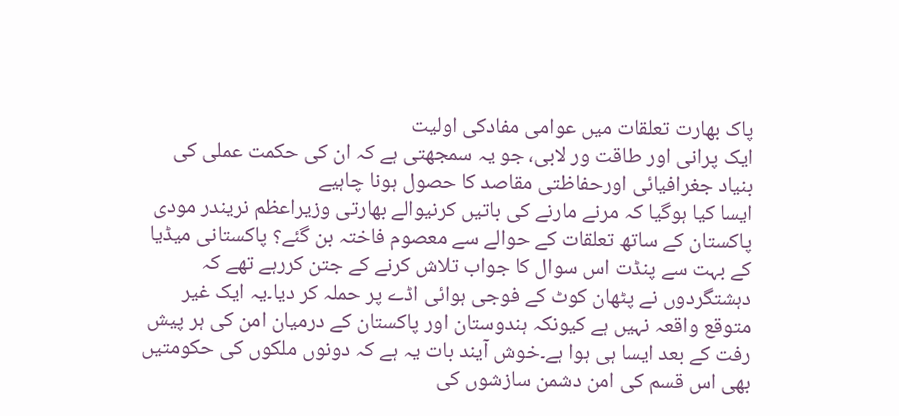پاک بھارت تعلقات میں عوامی مفادکی اولیت
ایک پرانی اور طاقت ور لابی، جو یہ سمجھتی ہے کہ ان کی حکمت عملی کی بنیاد جغرافیائی اورحفاظتی مقاصد کا حصول ہونا چاہیے
ایسا کیا ہوگیا کہ مرنے مارنے کی باتیں کرنیوالے بھارتی وزیراعظم نریندر مودی پاکستان کے ساتھ تعلقات کے حوالے سے معصوم فاختہ بن گئے؟ پاکستانی میڈیا کے بہت سے پنڈت اس سوال کا جواب تلاش کرنے کے جتن کررہے تھے کہ دہشتگردوں نے پٹھان کوٹ کے فوجی ہوائی اڈے پر حملہ کر دیا۔یہ ایک غیر متوقع واقعہ نہیں ہے کیونکہ ہندوستان اور پاکستان کے درمیان امن کی ہر پیش رفت کے بعد ایسا ہی ہوا ہے۔خوش آیند بات یہ ہے کہ دونوں ملکوں کی حکومتیں بھی اس قسم کی امن دشمن سازشوں کی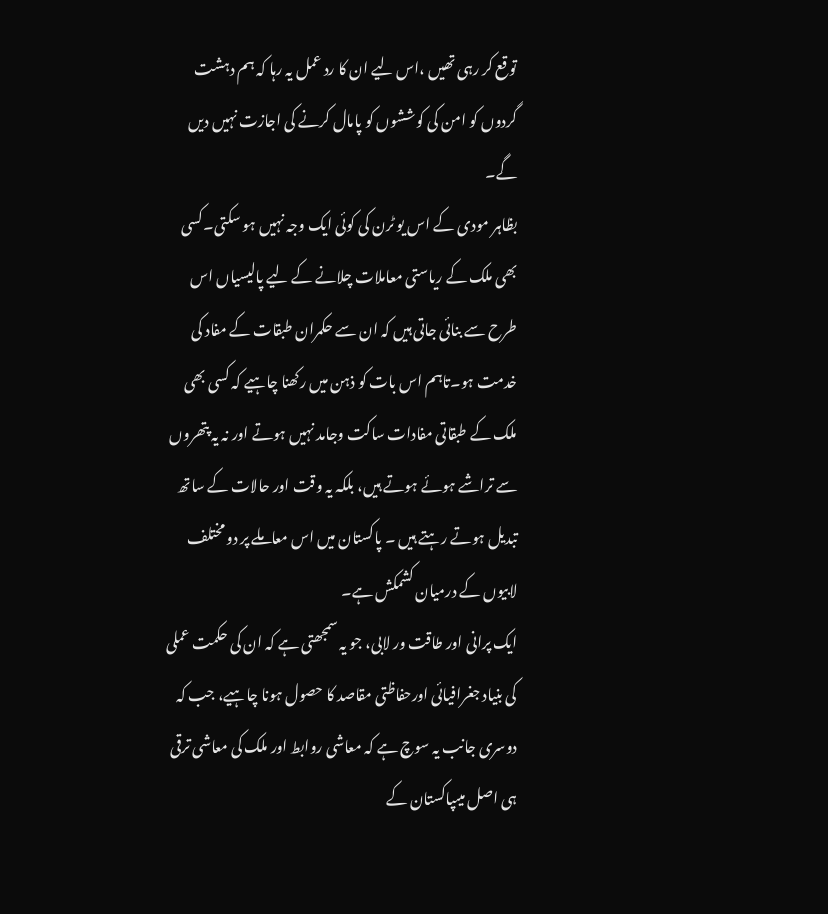توقع کر رہی تھیں ،اس لیے ان کا رد عمل یہ رہا کہ ہم دہشت گردوں کو امن کی کوششوں کو پامال کرنے کی اجازت نہیں دیں گے۔
بظاہر مودی کے اس یو ٹرن کی کوئی ایک وجہ نہیں ہو سکتی۔کسی بھی ملک کے ریاستی معاملات چلانے کے لیے پالیسیاں اس طرح سے بنائی جاتی ہیں کہ ان سے حکمران طبقات کے مفاد کی خدمت ہو۔تاہم اس بات کو ذہن میں رکھنا چاہیے کہ کسی بھی ملک کے طبقاتی مفادات ساکت وجامد نہیں ہوتے اور نہ یہ پتھروں سے تراشے ہوئے ہوتے ہیں، بلکہ یہ وقت اور حالات کے ساتھ تبدیل ہوتے رہتے ہیں ۔ پاکستان میں اس معاملے پر دو مختلف لابیوں کے درمیان کشمکش ہے۔
ایک پرانی اور طاقت ور لابی، جو یہ سمجھتی ہے کہ ان کی حکمت عملی کی بنیاد جغرافیائی اورحفاظتی مقاصد کا حصول ہونا چاہیے، جب کہ دوسری جانب یہ سوچ ہے کہ معاشی روابط اور ملک کی معاشی ترقی ہی اصل میںپاکستان کے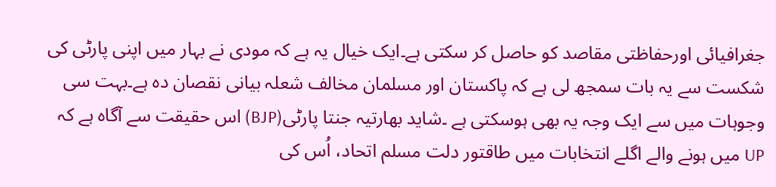جغرافیائی اورحفاظتی مقاصد کو حاصل کر سکتی ہے۔ایک خیال یہ ہے کہ مودی نے بہار میں اپنی پارٹی کی شکست سے یہ بات سمجھ لی ہے کہ پاکستان اور مسلمان مخالف شعلہ بیانی نقصان دہ ہے۔بہت سی وجوہات میں سے ایک وجہ یہ بھی ہوسکتی ہے ۔شاید بھارتیہ جنتا پارٹی(BJP) اس حقیقت سے آگاہ ہے کہ UP میں ہونے والے اگلے انتخابات میں طاقتور دلت مسلم اتحاد، اُس کی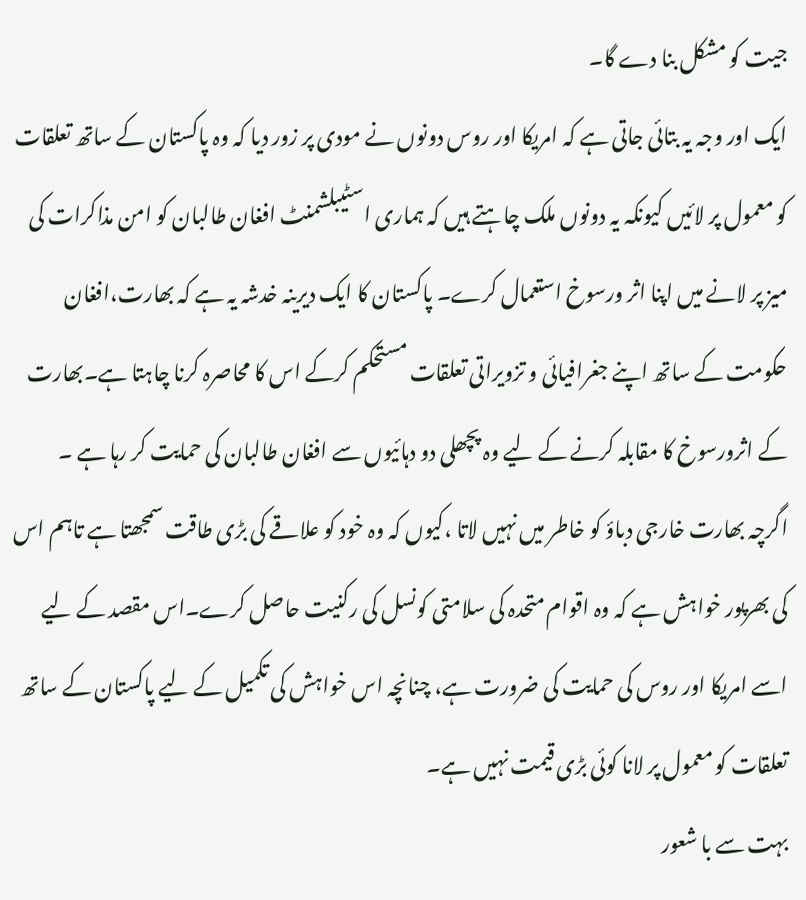جیت کو مشکل بنا دے گا۔
ایک اور وجہ یہ بتائی جاتی ہے کہ امریکا اور روس دونوں نے مودی پر زور دیا کہ وہ پاکستان کے ساتھ تعلقات کو معمول پر لائیں کیونکہ یہ دونوں ملک چاہتے ہیں کہ ہماری اسٹیبلشمنٹ افغان طالبان کو امن مذاکرات کی میز پر لانے میں اپنا اثر ورسوخ استعمال کرے۔ پاکستان کا ایک دیرینہ خدشہ یہ ہے کہ بھارت،افغان حکومت کے ساتھ اپنے جغرافیائی و تزویراتی تعلقات مستحکم کرکے اس کا محاصرہ کرنا چاہتا ہے۔بھارت کے اثرورسوخ کا مقابلہ کرنے کے لیے وہ پچھلی دو دہائیوں سے افغان طالبان کی حمایت کر رہا ہے ۔
اگرچہ بھارت خارجی دباؤ کو خاطر میں نہیں لاتا ،کیوں کہ وہ خود کو علاقے کی بڑی طاقت سمجھتا ہے تاہم اس کی بھرپور خواہش ہے کہ وہ اقوام متحدہ کی سلامتی کونسل کی رکنیت حاصل کرے۔اس مقصد کے لیے اسے امریکا اور روس کی حمایت کی ضرورت ہے، چنانچہ اس خواہش کی تکمیل کے لیے پاکستان کے ساتھ تعلقات کو معمول پر لانا کوئی بڑی قیمت نہیں ہے۔
بہت سے با شعور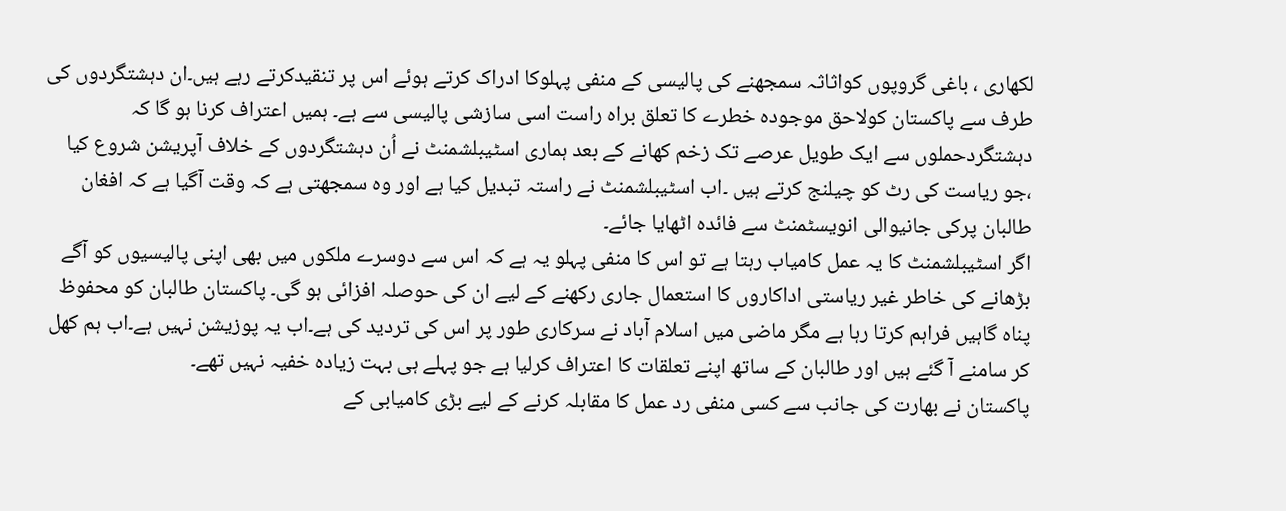لکھاری ، باغی گروپوں کواثاثہ سمجھنے کی پالیسی کے منفی پہلوکا ادراک کرتے ہوئے اس پر تنقیدکرتے رہے ہیں۔ان دہشتگردوں کی طرف سے پاکستان کولاحق موجودہ خطرے کا تعلق براہ راست اسی سازشی پالیسی سے ہے۔ ہمیں اعتراف کرنا ہو گا کہ دہشتگردحملوں سے ایک طویل عرصے تک زخم کھانے کے بعد ہماری اسٹیبلشمنٹ نے اُن دہشتگردوں کے خلاف آپریشن شروع کیا ،جو ریاست کی رٹ کو چیلنج کرتے ہیں ۔اب اسٹیبلشمنٹ نے راستہ تبدیل کیا ہے اور وہ سمجھتی ہے کہ وقت آگیا ہے کہ افغان طالبان پرکی جانیوالی انویسٹمنٹ سے فائدہ اٹھایا جائے۔
اگر اسٹیبلشمنٹ کا یہ عمل کامیاب رہتا ہے تو اس کا منفی پہلو یہ ہے کہ اس سے دوسرے ملکوں میں بھی اپنی پالیسیوں کو آگے بڑھانے کی خاطر غیر ریاستی اداکاروں کا استعمال جاری رکھنے کے لیے ان کی حوصلہ افزائی ہو گی۔ پاکستان طالبان کو محفوظ پناہ گاہیں فراہم کرتا رہا ہے مگر ماضی میں اسلام آباد نے سرکاری طور پر اس کی تردید کی ہے۔اب یہ پوزیشن نہیں ہے۔اب ہم کھل کر سامنے آ گئے ہیں اور طالبان کے ساتھ اپنے تعلقات کا اعتراف کرلیا ہے جو پہلے ہی بہت زیادہ خفیہ نہیں تھے۔
پاکستان نے بھارت کی جانب سے کسی منفی رد عمل کا مقابلہ کرنے کے لیے بڑی کامیابی کے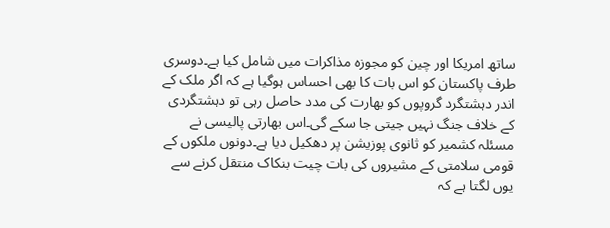ساتھ امریکا اور چین کو مجوزہ مذاکرات میں شامل کیا ہے۔دوسری طرف پاکستان کو اس بات کا بھی احساس ہوگیا ہے کہ اگر ملک کے اندر دہشتگرد گروپوں کو بھارت کی مدد حاصل رہی تو دہشتگردی کے خلاف جنگ نہیں جیتی جا سکے گی۔اس بھارتی پالیسی نے مسئلہ کشمیر کو ثانوی پوزیشن پر دھکیل دیا ہے۔دونوں ملکوں کے قومی سلامتی کے مشیروں کی بات چیت بنکاک منتقل کرنے سے یوں لگتا ہے کہ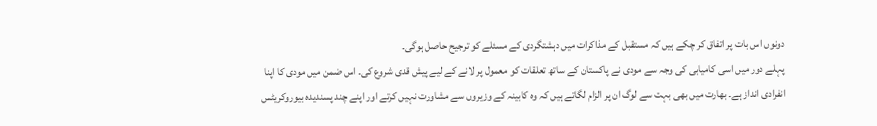دونوں اس بات پر اتفاق کر چکے ہیں کہ مستقبل کے مذاکرات میں دہشتگردی کے مسئلے کو ترجیح حاصل ہوگی۔
پہلے دور میں اسی کامیابی کی وجہ سے مودی نے پاکستان کے ساتھ تعلقات کو معمول پر لانے کے لیے پیش قدی شروع کی۔ اس ضمن میں مودی کا اپنا انفرادی انداز ہے۔ بھارت میں بھی بہت سے لوگ ان پر الزام لگاتے ہیں کہ وہ کابینہ کے وزیروں سے مشاورت نہیں کرتے اور اپنے چند پسندیدہ بیوروکریٹس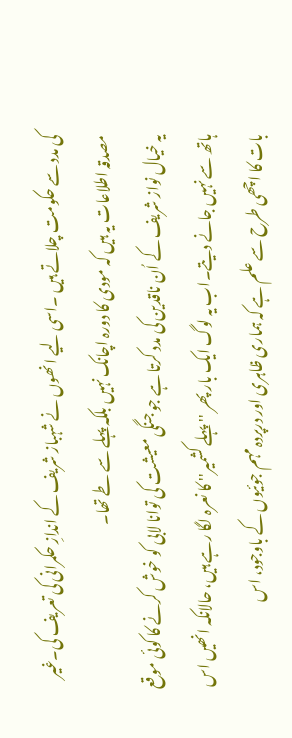کی مدد سے حکومت چلاتے ہیں ۔اسی لیے انھوں نے شہباز شریف کے اندازِ حکمرانی کی تعریف کی۔غیر مصدقہ اطلاعات یہ ہیں کہ مودی کا دورہ اچانک نہیں بلکہ پہلے سے طے تھا۔
یہ خیال نواز شریف کے اُن ناقدین کی مدد کرتا ہے جو جنگی معیشت کی توانا لابی کو خوش کرنے کا کوئی موقع ہاتھ سے نہیں جانے دیتے۔اب یہ لوگ ایک بار پھر '' پہلے کشمیر'' کا نعرہ لگا رہے ہیں، حالانکہ انھیں اس بات کا اچھی طرح سے علم ہے کہ ہماری ظاہری اور درپردہ مہم جوئیوں کے باوجود، اس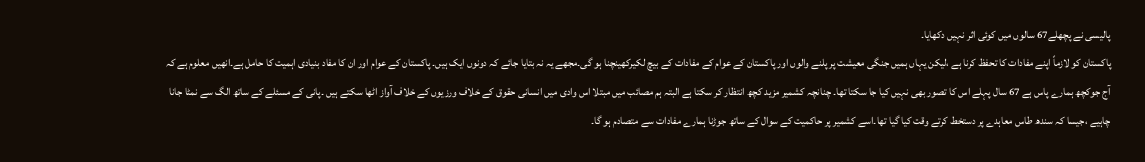پالیسی نے پچھلے67 سالوں میں کوئی اثر نہیں دکھایا۔
پاکستان کو لازماً اپنے مفادات کا تحفظ کرنا ہے ،لیکن یہاں ہمیں جنگی معیشت پر پلنے والوں اور پاکستان کے عوام کے مفادات کے بیچ لکیرکھینچنا ہو گی۔مجھے یہ نہ بتایا جائے کہ دونوں ایک ہیں۔ پاکستان کے عوام اور ان کا مفاد بنیادی اہمیت کا حامل ہے۔انھیں معلوم ہے کہ آج جوکچھ ہمارے پاس ہے 67 سال پہلے اس کا تصور بھی نہیں کیا جا سکتا تھا۔ چنانچہ کشمیر مزید کچھ انتظار کر سکتا ہے البتہ ہم مصائب میں مبتلا اس وادی میں انسانی حقوق کے خلاف ورزیوں کے خلاف آواز اٹھا سکتے ہیں ۔پانی کے مسئلے کے ساتھ الگ سے نمٹا جانا چاہیے ،جیسا کہ سندھ طاس معاہدے پر دستخط کرتے وقت کیا گیا تھا۔اسے کشمیر پر حاکمیت کے سوال کے ساتھ جوڑنا ہمارے مفادات سے متصادم ہو گا۔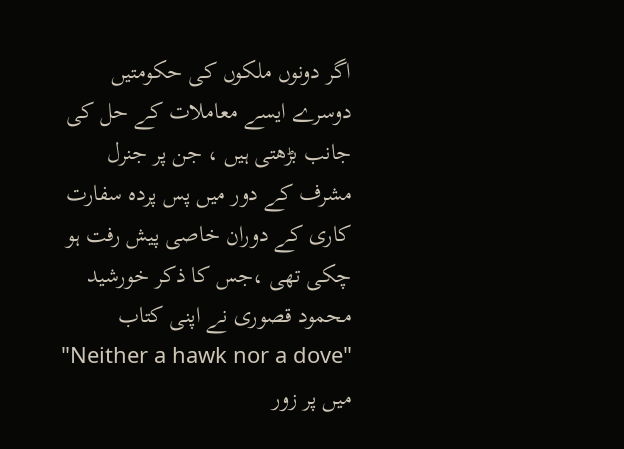اگر دونوں ملکوں کی حکومتیں دوسرے ایسے معاملات کے حل کی جانب بڑھتی ہیں ، جن پر جنرل مشرف کے دور میں پس پردہ سفارت کاری کے دوران خاصی پیش رفت ہو چکی تھی ،جس کا ذکر خورشید محمود قصوری نے اپنی کتاب "Neither a hawk nor a dove" میں پر زور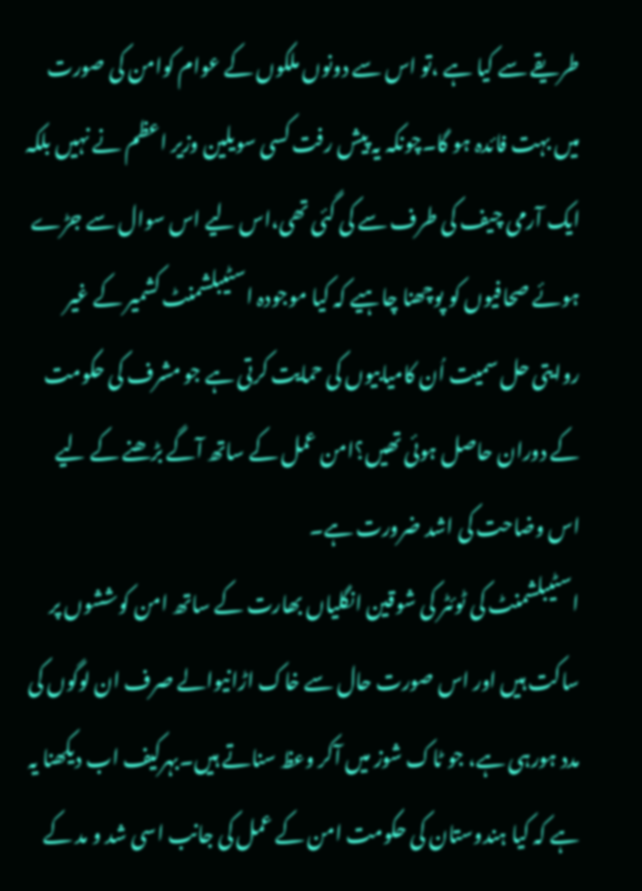طریقے سے کیا ہے ،تو اس سے دونوں ملکوں کے عوام کوامن کی صورت میں بہت فائدہ ہو گا۔چونکہ یہ پیش رفت کسی سویلین وزیر اعظم نے نہیں بلکہ ایک آرمی چیف کی طرف سے کی گئی تھی،اس لیے اس سوال سے جڑے ہوئے صحافیوں کو پوچھنا چاہیے کہ کیا موجودہ اسٹیبلشمنٹ کشمیر کے غیر روایتی حل سمیت اُن کامیابیوں کی حمایت کرتی ہے جو مشرف کی حکومت کے دوران حاصل ہوئی تھیں؟امن عمل کے ساتھ آگے بڑھنے کے لیے اس وضاحت کی اشد ضرورت ہے۔
اسٹیبلشمنٹ کی ٹوئٹر کی شوقین انگلیاں بھارت کے ساتھ امن کوششوں پر ساکت ہیں اور اس صورت حال سے خاک اڑانیوالے صرف ان لوگوں کی مدد ہورہی ہے، جو ٹاک شوز میں آکر وعظ سناتے ہیں۔بہرکیف اب دیکھنا یہ ہے کہ کیا ہندوستان کی حکومت امن کے عمل کی جانب اسی شد و مد کے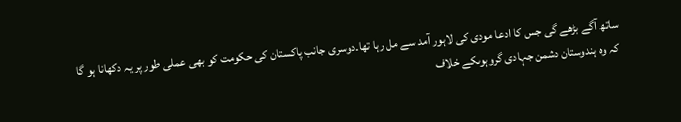ساتھ آگے بڑھے گی جس کا ادعا مودی کی لاہور آمد سے مل رہا تھا۔دوسری جانب پاکستان کی حکومت کو بھی عملی طور پر یہ دکھانا ہو گا کہ وہ ہندوستان دشمن جہادی گروہوںکے خلاف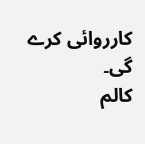کارروائی کرے گی۔
کالم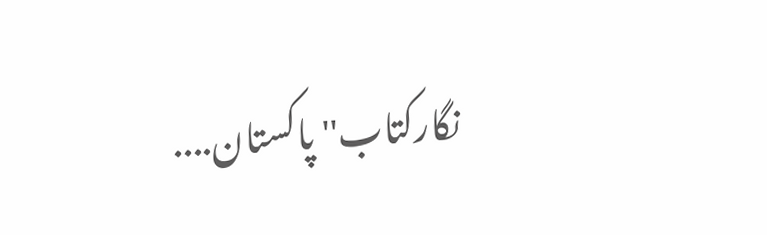نگارکتاب'' پاکستان....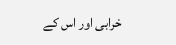خرابی اور اس کے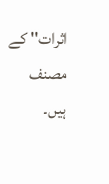اثرات'' کے مصنف ہیں۔